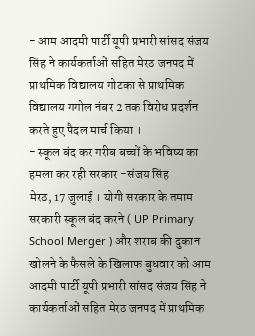- आम आदमी पार्टी यूपी प्रभारी सांसद संजय सिंह ने कार्यकर्ताओं सहित मेरठ जनपद में प्राथमिक विद्यालय गोटका से प्राथमिक विद्यालय गगोल नंबर 2 तक विरोध प्रदर्शन करते हुए पैदल मार्च किया ।
- स्कूल बंद कर गरीब बच्चों के भविष्य का हमला कर रही सरकार -संजय सिंह
मेरठ, 17 जुलाई । योगी सरकार के तमाम सरकारी स्कूल बंद करने ( UP Primary School Merger ) और शराब की दुकान खोलने के फैसले के खिलाफ बुधवार को आम आदमी पार्टी यूपी प्रभारी सांसद संजय सिंह ने कार्यकर्ताओं सहित मेरठ जनपद में प्राथमिक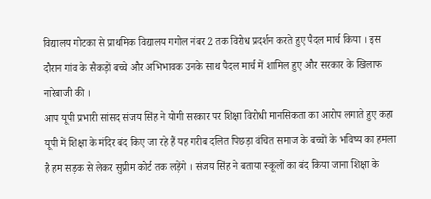विद्यालय गोटका से प्राथमिक विद्यालय गगोल नंबर 2 तक विरोध प्रदर्शन करते हुए पैदल मार्च किया । इस दौरान गांव के सैकड़ों बच्चे और अभिभावक उनके साथ पैदल मार्च में शामिल हुए और सरकार के खिलाफ नारेबाजी की ।
आप यूपी प्रभारी सांसद संजय सिंह ने योगी सरकार पर शिक्षा विरोधी मानसिकता का आरोप लगाते हुए कहा यूपी में शिक्षा के मंदिर बंद किए जा रहे हैं यह गरीब दलित पिछड़ा वंचित समाज के बच्चों के भविष्य का हमला है हम सड़क से लेकर सुप्रीम कोर्ट तक लड़ेंगे । संजय सिंह ने बताया स्कूलों का बंद किया जाना शिक्षा के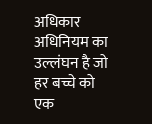अधिकार अधिनियम का उल्लंघन है जो हर बच्चे को एक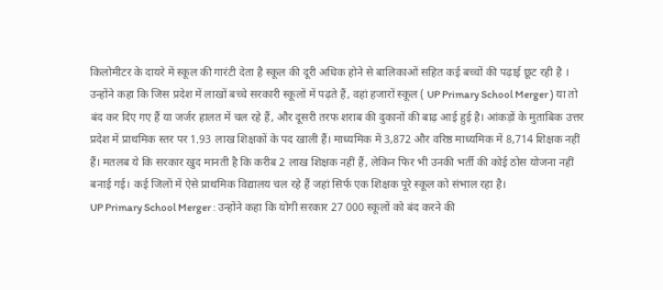किलोमीटर के दायरे में स्कूल की गारंटी देता है स्कूल की दूरी अधिक होने से बालिकाओं सहित कई बच्चों की पढ़ाई छूट रही है ।
उन्होंने कहा कि जिस प्रदेश में लाखों बच्चे सरकारी स्कूलों में पढ़ते हैं, वहां हजारों स्कूल ( UP Primary School Merger ) या तो बंद कर दिए गए हैं या जर्जर हालत में चल रहे हैं, और दूसरी तरफ शराब की दुकानों की बाढ़ आई हुई है। आंकड़ों के मुताबिक उत्तर प्रदेश में प्राथमिक स्तर पर 1.93 लाख शिक्षकों के पद खाली हैं। माध्यमिक में 3,872 और वरिष्ठ माध्यमिक में 8,714 शिक्षक नहीं हैं। मतलब ये कि सरकार खुद मानती है कि करीब 2 लाख शिक्षक नहीं हैं, लेकिन फिर भी उनकी भर्ती की कोई ठोस योजना नहीं बनाई गई। कई जिलों में ऐसे प्राथमिक विद्यालय चल रहे हैं जहां सिर्फ एक शिक्षक पूरे स्कूल को संभाल रहा है।
UP Primary School Merger : उन्होंने कहा कि योगी सरकार 27 000 स्कूलों को बंद करने की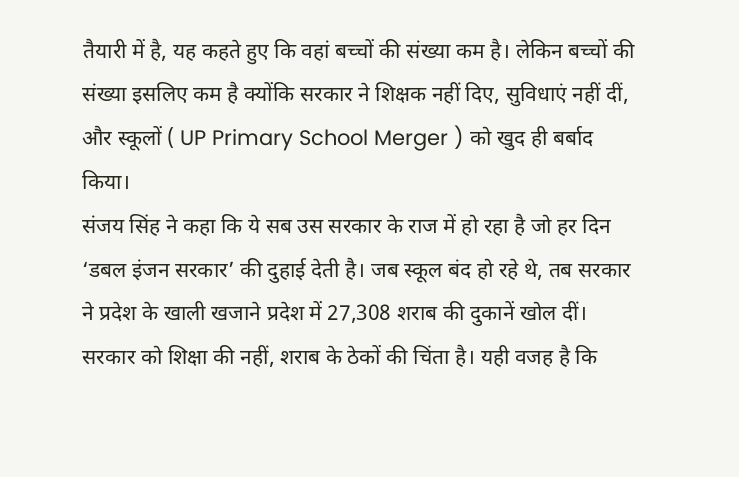तैयारी में है, यह कहते हुए कि वहां बच्चों की संख्या कम है। लेकिन बच्चों की संख्या इसलिए कम है क्योंकि सरकार ने शिक्षक नहीं दिए, सुविधाएं नहीं दीं, और स्कूलों ( UP Primary School Merger ) को खुद ही बर्बाद किया।
संजय सिंह ने कहा कि ये सब उस सरकार के राज में हो रहा है जो हर दिन ‘डबल इंजन सरकार’ की दुहाई देती है। जब स्कूल बंद हो रहे थे, तब सरकार ने प्रदेश के खाली खजाने प्रदेश में 27,308 शराब की दुकानें खोल दीं। सरकार को शिक्षा की नहीं, शराब के ठेकों की चिंता है। यही वजह है कि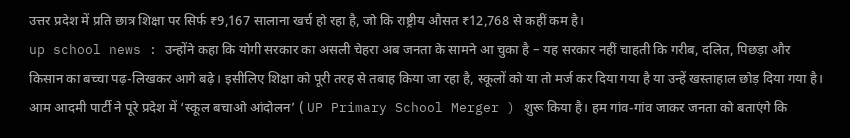उत्तर प्रदेश में प्रति छात्र शिक्षा पर सिर्फ ₹9,167 सालाना खर्च हो रहा है, जो कि राष्ट्रीय औसत ₹12,768 से कहीं कम है।
up school news : उन्होंने कहा कि योगी सरकार का असली चेहरा अब जनता के सामने आ चुका है – यह सरकार नहीं चाहती कि गरीब, दलित, पिछड़ा और किसान का बच्चा पढ़-लिखकर आगे बढ़े। इसीलिए शिक्षा को पूरी तरह से तबाह किया जा रहा है, स्कूलों को या तो मर्ज कर दिया गया है या उन्हें खस्ताहाल छोड़ दिया गया है।
आम आदमी पार्टी ने पूरे प्रदेश में ‘स्कूल बचाओ आंदोलन’ ( UP Primary School Merger ) शुरू किया है। हम गांव-गांव जाकर जनता को बताएंगे कि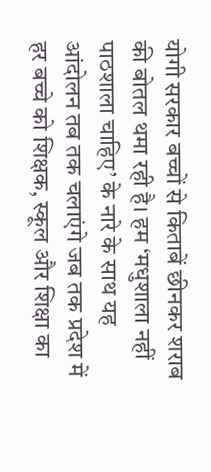योगी सरकार बच्चों से किताबें छीनकर शराब की बोतल थमा रही है। हम ‘मधुशाला नहीं पाठशाला चाहिए’ के नारे के साथ यह आंदोलन तब तक चलाएंगे जब तक प्रदेश में हर बच्चे को शिक्षक, स्कूल और शिक्षा का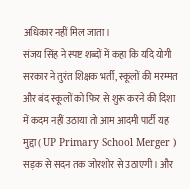अधिकार नहीं मिल जाता।
संजय सिंह ने स्पष्ट शब्दों में कहा कि यदि योगी सरकार ने तुरंत शिक्षक भर्ती, स्कूलों की मरम्मत और बंद स्कूलों को फिर से शुरू करने की दिशा में कदम नहीं उठाया तो आम आदमी पार्टी यह मुद्दा ( UP Primary School Merger ) सड़क से सदन तक जोरशोर से उठाएगी। और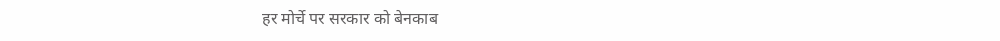हर मोर्चे पर सरकार को बेनकाब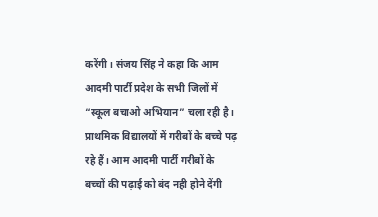करेंगी। संजय सिंह ने कहा कि आम आदमी पार्टी प्रदेश के सभी जिलों में “स्कूल बचाओ अभियान” चला रही है। प्राथमिक विद्यालयों में गरीबों के बच्चे पढ़ रहे हैं। आम आदमी पार्टी गरीबों के बच्चों की पढ़ाई को बंद नही होने देंगी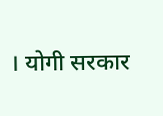। योगी सरकार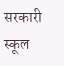सरकारी स्कूल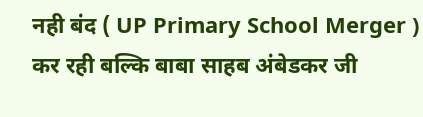नही बंद ( UP Primary School Merger ) कर रही बल्कि बाबा साहब अंबेडकर जी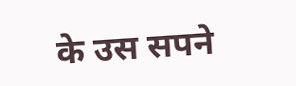के उस सपने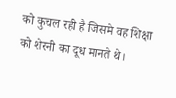को कुचल रही है जिसमे वह शिक्षा को शेरनी का दूध मानते थे।